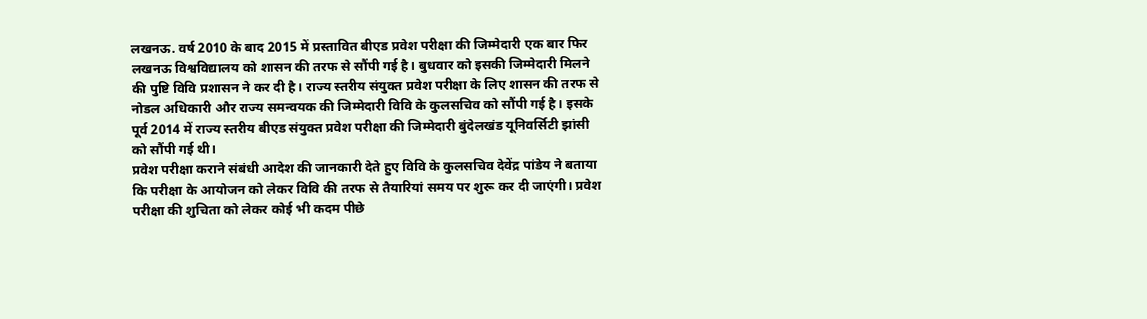लखनऊ. वर्ष 2010 के बाद 2015 में प्रस्तावित बीएड प्रवेश परीक्षा की जिम्मेदारी एक बार फिर लखनऊ विश्वविद्यालय को शासन की तरफ से सौंपी गई है। बुधवार को इसकी जिम्मेदारी मिलने की पुष्टि विवि प्रशासन ने कर दी है। राज्य स्तरीय संयुक्त प्रवेश परीक्षा के लिए शासन की तरफ से नोडल अधिकारी और राज्य समन्वयक की जिम्मेदारी विवि के कुलसचिव को सौंपी गई है। इसके पूर्व 2014 में राज्य स्तरीय बीएड संयुक्त प्रवेश परीक्षा की जिम्मेदारी बुंदेलखंड यूनिवर्सिटी झांसी को सौंपी गई थी।
प्रवेश परीक्षा कराने संबंधी आदेश की जानकारी देते हुए विवि के कुलसचिव देवेंद्र पांडेय ने बताया कि परीक्षा के आयोजन को लेकर विवि की तरफ से तैयारियां समय पर शुरू कर दी जाएंगी। प्रवेश परीक्षा की शुचिता को लेकर कोई भी कदम पीछे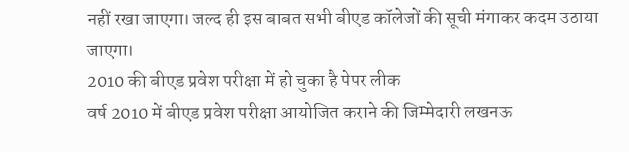नहीं रखा जाएगा। जल्द ही इस बाबत सभी बीएड कॉलेजों की सूची मंगाकर कदम उठाया जाएगा।
2010 की बीएड प्रवेश परीक्षा में हो चुका है पेपर लीक
वर्ष 2010 में बीएड प्रवेश परीक्षा आयोजित कराने की जिम्मेदारी लखनऊ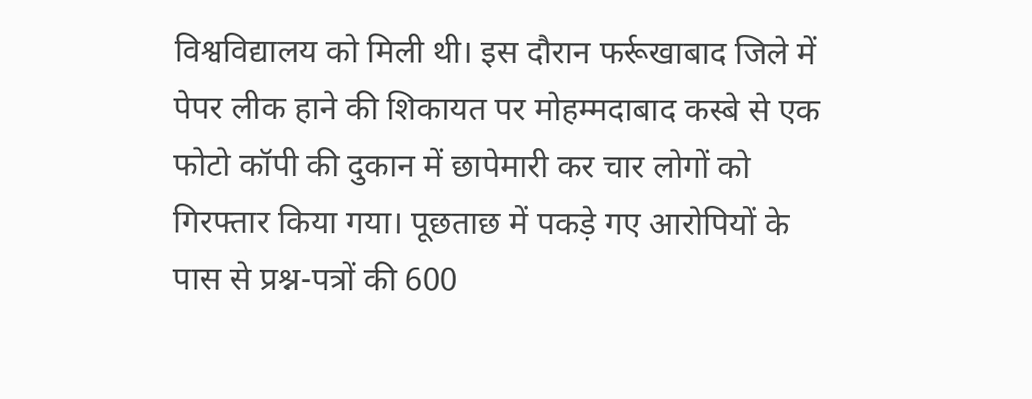विश्वविद्यालय को मिली थी। इस दौरान फर्रूखाबाद जिले में पेपर लीक हाने की शिकायत पर मोहम्मदाबाद कस्बे से एक फोटो कॉपी की दुकान में छापेमारी कर चार लोगों को गिरफ्तार किया गया। पूछताछ में पकड़े गए आरोपियों के पास से प्रश्न-पत्रों की 600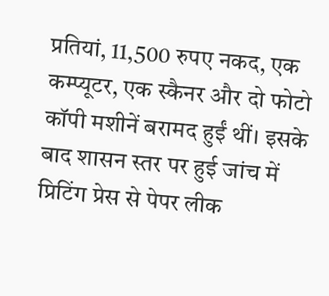प्रतियां, 11,500 रुपए नकद, एक कम्प्यूटर, एक स्कैनर और दो फोटो कॉपी मशीनें बरामद हुईं थीं। इसके बाद शासन स्तर पर हुई जांच में प्रिटिंग प्रेस से पेपर लीक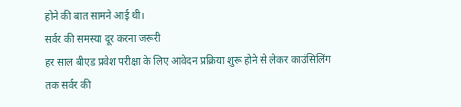होने की बात सामने आई थी।
सर्वर की समस्या दूर करना जरूरी
हर साल बीएड प्रवेश परीक्षा के लिए आवेदन प्रक्रिया शुरू होने से लेकर काउंसिलिंग तक सर्वर की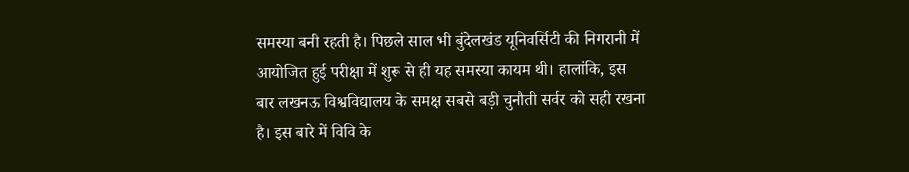समस्या बनी रहती है। पिछले साल भी बुंदेलखंड यूनिवर्सिटी की निगरानी में आयोजित हुई परीक्षा में शुरू से ही यह समस्या कायम थी। हालांकि, इस बार लखनऊ विश्वविद्यालय के समक्ष सबसे बड़ी चुनौती सर्वर को सही रखना है। इस बारे में विवि के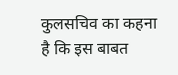कुलसचिव का कहना है कि इस बाबत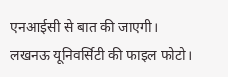एनआईसी से बात की जाएगी।
लखनऊ यूनिवर्सिटी की फाइल फोटो।